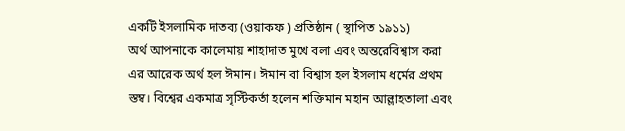একটি ইসলামিক দাতব্য (ওয়াকফ ) প্রতিষ্ঠান ( স্থাপিত ১৯১১)
অর্থ আপনাকে কালেমায় শাহাদাত মুখে বলা এবং অন্তরেবিশ্বাস করা এর আরেক অর্থ হল ঈমান। ঈমান বা বিশ্বাস হল ইসলাম ধর্মের প্রথম স্তম্ব। বিশ্বের একমাত্র সৃস্টিকর্তা হলেন শক্তিমান মহান আল্লাহতালা এবং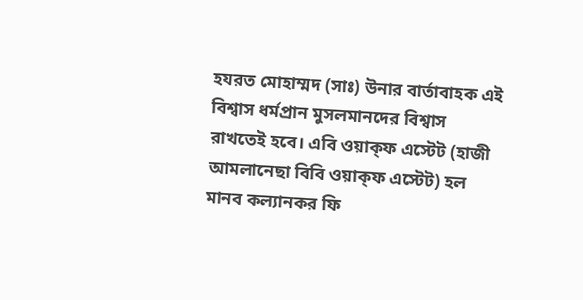হযরত মোহাম্মদ (সাঃ) উনার বার্তাবাহক এই বিশ্বাস ধর্মপ্রান মুসলমানদের বিশ্বাস রাখতেই হবে। এবি ওয়াক্ফ এস্টেট (হাজী আমলানেছা বিবি ওয়াক্ফ এস্টেট) হল মানব কল্যানকর ফি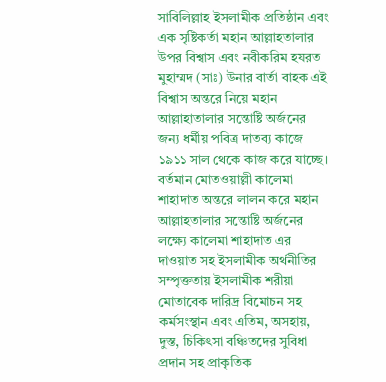সাবিলিল্লাহ ইসলামীক প্রতিষ্ঠান এবং এক সৃষ্টিকর্তা মহান আল্লাহতালার উপর বিশ্বাস এবং নবীকরিম হযরত মুহাম্মদ (সাঃ) উনার বার্তা বাহক এই বিশ্বাস অন্তরে নিয়ে মহান আল্লাহাতালার সন্তোষ্টি অর্জনের জন্য ধর্মীয় পবিত্র দাতব্য কাজে ১৯১১ সাল থেকে কাজ করে যাচ্ছে। বর্তমান মোতওয়াল্লী কালেমা শাহাদাত অন্তরে লালন করে মহান আল্লাহতালার সন্তোষ্টি অর্জনের লক্ষ্যে কালেমা শাহাদাত এর দাওয়াত সহ ইসলামীক অর্থনীতির সম্পৃক্ততায় ইসলামীক শরীয়া মোতাবেক দারিদ্র বিমোচন সহ কর্মসংস্থান এবং এতিম, অসহায়, দুস্ত, চিকিৎসা বঞ্চিতদের সুবিধা প্রদান সহ প্রাকৃতিক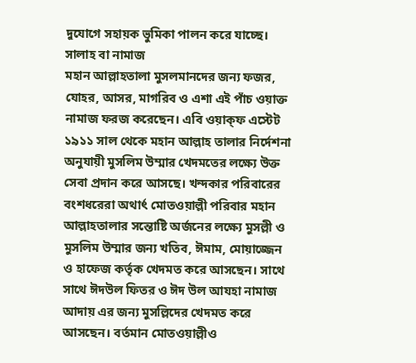দুযোগে সহায়ক ভুমিকা পালন করে যাচ্ছে।
সালাহ বা নামাজ
মহান আল্লাহতালা মুসলমানদের জন্য ফজর, যোহর, আসর, মাগরিব ও এশা এই পাঁচ ওয়াক্ত নামাজ ফরজ করেছেন। এবি ওয়াক্ফ এস্টেট ১৯১১ সাল থেকে মহান আল্লাহ তালার নির্দেশনা অনুযায়ী মুসলিম উম্মার খেদমতের লক্ষ্যে উক্ত সেবা প্রদান করে আসছে। খন্দকার পরিবারের বংশধরেরা অথার্ৎ মোতওয়াল্লী পরিবার মহান আল্লাহতালার সন্তোষ্টি অর্জনের লক্ষ্যে মুসল্লী ও মুসলিম উম্মার জন্য খতিব, ঈমাম, মোয়াজ্জেন ও হাফেজ কর্তৃক খেদমত করে আসছেন। সাথে সাথে ঈদউল ফিতর ও ঈদ উল আযহা নামাজ আদায় এর জন্য মুসল্লিদের খেদমত করে আসছেন। বর্তমান মোতওয়াল্লীও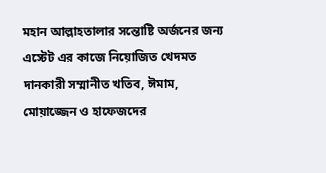মহান আল্লাহতালার সন্তোষ্টি অর্জনের জন্য এস্টেট এর কাজে নিয়োজিত খেদমত দানকারী সম্মানীত খতিব, ঈমাম, মোয়াজ্জেন ও হাফেজদের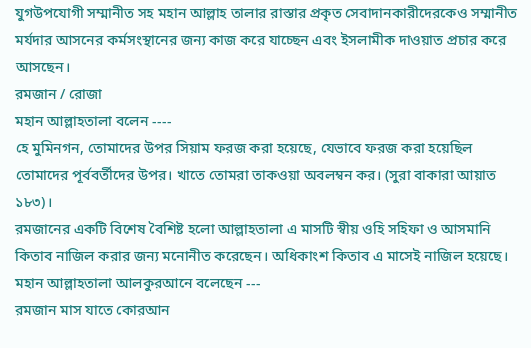যুগউপযোগী সম্মানীত সহ মহান আল্লাহ তালার রাস্তার প্রকৃত সেবাদানকারীদেরকেও সম্মানীত মর্যদার আসনের কর্মসংস্থানের জন্য কাজ করে যাচ্ছেন এবং ইসলামীক দাওয়াত প্রচার করে আসছেন।
রমজান / রোজা
মহান আল্লাহতালা বলেন ----
হে মুমিনগন, তোমাদের উপর সিয়াম ফরজ করা হয়েছে, যেভাবে ফরজ করা হয়েছিল তোমাদের পূর্ববর্তীদের উপর। খাতে তোমরা তাকওয়া অবলম্বন কর। (সুরা বাকারা আয়াত ১৮৩)।
রমজানের একটি বিশেষ বৈশিষ্ট হলো আল্লাহতালা এ মাসটি স্বীয় ওহি সহিফা ও আসমানি কিতাব নাজিল করার জন্য মনোনীত করেছেন। অধিকাংশ কিতাব এ মাসেই নাজিল হয়েছে।
মহান আল্লাহতালা আলকুরআনে বলেছেন ---
রমজান মাস যাতে কোরআন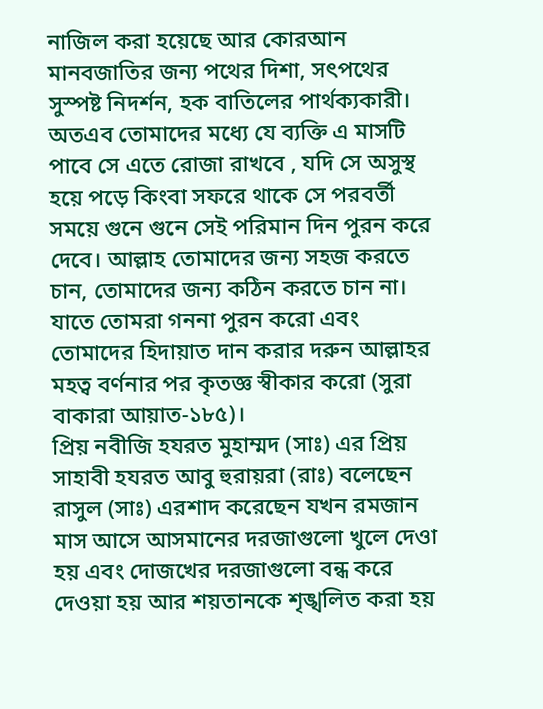নাজিল করা হয়েছে আর কোরআন মানবজাতির জন্য পথের দিশা, সৎপথের সুস্পষ্ট নিদর্শন, হক বাতিলের পার্থক্যকারী। অতএব তোমাদের মধ্যে যে ব্যক্তি এ মাসটি পাবে সে এতে রোজা রাখবে , যদি সে অসুস্থ হয়ে পড়ে কিংবা সফরে থাকে সে পরবর্তী সময়ে গুনে গুনে সেই পরিমান দিন পুরন করে দেবে। আল্লাহ তোমাদের জন্য সহজ করতে চান, তোমাদের জন্য কঠিন করতে চান না। যাতে তোমরা গননা পুরন করো এবং তোমাদের হিদায়াত দান করার দরুন আল্লাহর মহত্ব বর্ণনার পর কৃতজ্ঞ স্বীকার করো (সুরা বাকারা আয়াত-১৮৫)।
প্রিয় নবীজি হযরত মুহাম্মদ (সাঃ) এর প্রিয় সাহাবী হযরত আবু হুরায়রা (রাঃ) বলেছেন রাসুল (সাঃ) এরশাদ করেছেন যখন রমজান মাস আসে আসমানের দরজাগুলো খুলে দেওা হয় এবং দোজখের দরজাগুলো বন্ধ করে দেওয়া হয় আর শয়তানকে শৃঙ্খলিত করা হয়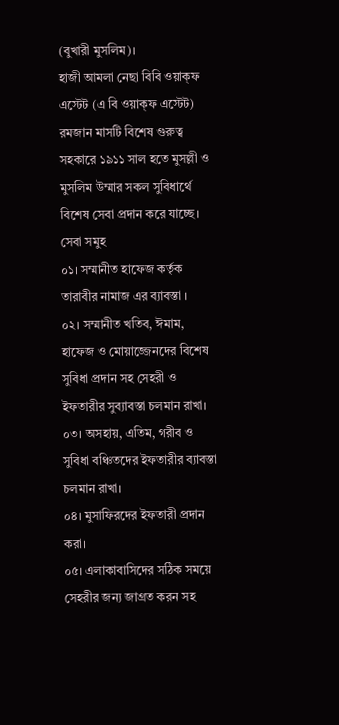(বুখারী মুসলিম)।
হাজী আমলা নেছা বিবি ওয়াক্ফ এস্টেট (এ বি ওয়াক্ফ এস্টেট) রমজান মাসটি বিশেষ গুরুত্ব সহকারে ১৯১১ সাল হতে মুসল্লী ও মুসলিম উম্মার সকল সুবিধার্থে বিশেষ সেবা প্রদান করে যাচ্ছে।
সেবা সমুহ
০১। সম্মানীত হাফেজ কর্তৃক তারাবীর নামাজ এর ব্যাবস্তা ।
০২। সম্মানীত খতিব, ঈমাম, হাফেজ ও মোয়াজ্জেনদের বিশেষ সুবিধা প্রদান সহ সেহরী ও ইফতারীর সুব্যাবস্তা চলমান রাখা।
০৩। অসহায়, এতিম, গরীব ও সুবিধা বঞ্চিতদের ইফতারীর ব্যাবস্তা চলমান রাখা।
০৪। মুসাফিরদের ইফতারী প্রদান করা।
০৫। এলাকাবাসিদের সঠিক সময়ে সেহরীর জন্য জাগ্রত করন সহ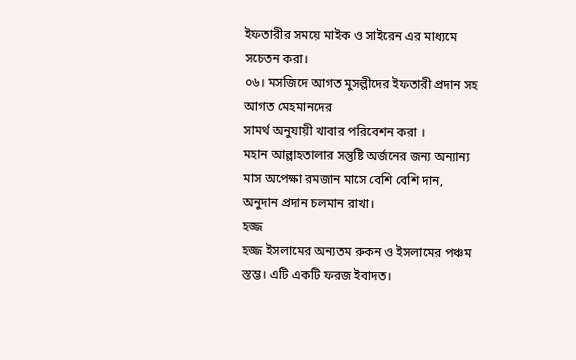ইফতারীর সময়ে মাইক ও সাইরেন এর মাধ্যমে সচেতন করা।
০৬। মসজিদে আগত মুসল্লীদের ইফতারী প্রদান সহ আগত মেহমানদের
সামর্থ অনুযায়ী খাবার পরিবেশন করা ।
মহান আল্লাহতালার সন্তুষ্টি অর্জনের জন্য অন্যান্য মাস অপেক্ষা রমজান মাসে বেশি বেশি দান, অনুদান প্রদান চলমান রাখা।
হজ্জ
হজ্জ ইসলামের অন্যতম রুকন ও ইসলামের পঞ্চম স্তম্ভ। এটি একটি ফরজ ইবাদত।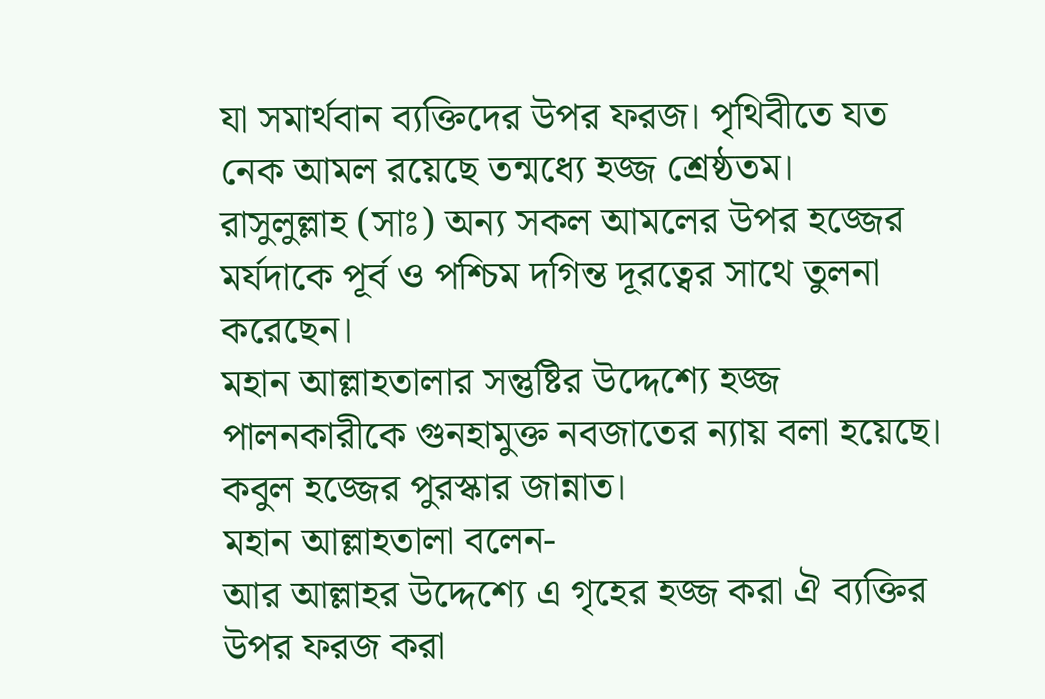যা সমার্থবান ব্যক্তিদের উপর ফরজ। পৃথিবীতে যত নেক আমল রয়েছে তন্মধ্যে হজ্জ শ্রেষ্ঠতম।
রাসুলুল্লাহ (সাঃ) অন্য সকল আমলের উপর হজ্জের মর্যদাকে পূর্ব ও পশ্চিম দগিন্ত দূরত্বের সাথে তুলনা করেছেন।
মহান আল্লাহতালার সন্তুষ্টির উদ্দেশ্যে হজ্জ পালনকারীকে গুনহামুক্ত নবজাতের ন্যায় বলা হয়েছে। কবুল হজ্জের পুরস্কার জান্নাত।
মহান আল্লাহতালা বলেন-
আর আল্লাহর উদ্দেশ্যে এ গৃহের হজ্জ করা ঐ ব্যক্তির উপর ফরজ করা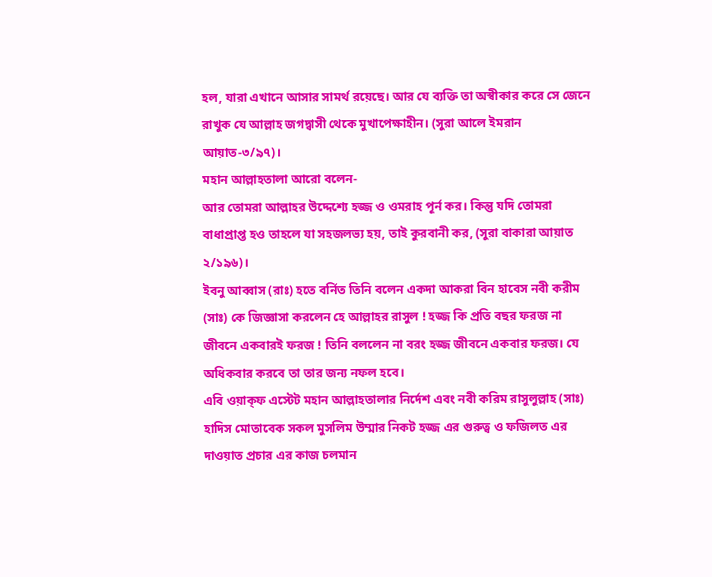হল, যারা এখানে আসার সামর্থ রয়েছে। আর যে ব্যক্তি তা অস্বীকার করে সে জেনে রাখুক যে আল্লাহ জগদ্বাসী থেকে মুখাপেক্ষাহীন। (সুরা আলে ইমরান আয়াত-৩/৯৭)।
মহান আল্লাহতালা আরো বলেন-
আর তোমরা আল্লাহর উদ্দেশ্যে হজ্জ ও ওমরাহ পূর্ন কর। কিন্তু যদি তোমরা বাধাপ্রাপ্ত হও তাহলে যা সহজলভ্য হয়, তাই কুরবানী কর, (সুরা বাকারা আয়াত ২/১৯৬)।
ইবনু আব্বাস (রাঃ) হতে বর্নিত তিনি বলেন একদা আকরা বিন হাবেস নবী করীম (সাঃ) কে জিজ্ঞাসা করলেন হে আল্লাহর রাসুল ! হজ্জ কি প্রতি বছর ফরজ না জীবনে একবারই ফরজ ! তিনি বললেন না বরং হজ্জ জীবনে একবার ফরজ। যে অধিকবার করবে তা তার জন্য নফল হবে।
এবি ওয়াক্ফ এস্টেট মহান আল্লাহতালার নির্দেশ এবং নবী করিম রাসুলুল্লাহ (সাঃ) হাদিস মোতাবেক সকল মুসলিম উম্মার নিকট হজ্জ এর গুরুত্ব ও ফজিলত এর দাওয়াত প্রচার এর কাজ চলমান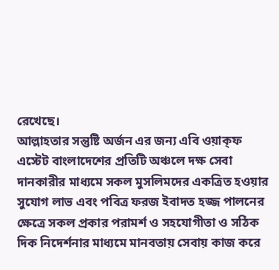রেখেছে।
আল্লাহতার সন্তুষ্টি অর্জন এর জন্য এবি ওয়াক্ফ এস্টেট বাংলাদেশের প্রতিটি অঞ্চলে দক্ষ সেবা দানকারীর মাধ্যমে সকল মুসলিমদের একত্রিত হওয়ার সুযোগ লাভ এবং পবিত্র ফরজ ইবাদত হজ্জ পালনের ক্ষেত্রে সকল প্রকার পরামর্শ ও সহযোগীতা ও সঠিক দিক নিদের্শনার মাধ্যমে মানবতায় সেবায় কাজ করে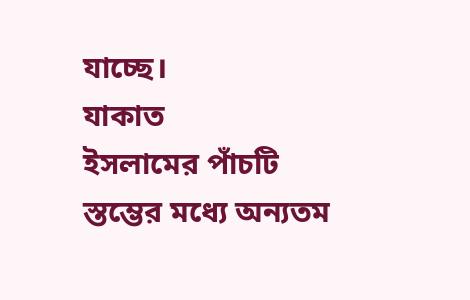যাচ্ছে।
যাকাত
ইসলামের পাঁচটি স্তম্ভের মধ্যে অন্যতম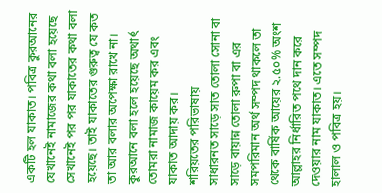একটি হল যাকাত। পবিত্র কুরআনের যেখানেই নামাজের কথা বলা হয়েছে সেখানেই পর পর যাকাতের কথা বলা হয়েছে। তাই যাকাতের গুরুত্ব যে কত তা আর বলার অপেক্ষা রাখে না।
কুরআনে বলা হলে হয়েছে অথার্ৎ তোমরা নামাজ কায়েম কর এবং যাকাত আদায় কর।
শরিয়তের পরিভাষায়
সাধারনত সাড়ে সাত তোলা সোনা বা সাড়ে বায়ান্ন তোলা রুপা বা এর সমপরিমান অর্থ সম্পদ থাকলে তা থেকে বার্ষিক আয়ের ২.৫০% অংশ আল্লাহর নির্ধারিত পথে দান করে দেওয়ার নাম যাকাত। এতে সম্পদ হালাল ও পবিত্র হয়।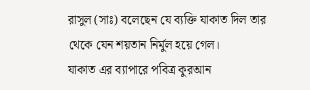রাসুল (সাঃ) বলেছেন যে ব্যক্তি যাকাত দিল তার থেকে যেন শয়তান নির্মুল হয়ে গেল।
যাকাত এর ব্যাপারে পবিত্র কুরআন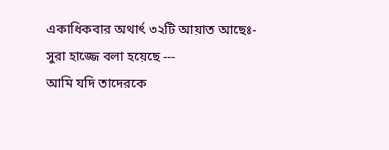একাধিকবার অথার্ৎ ৩২টি আয়াত আছেঃ-
সুরা হাজ্জে বলা হয়েছে ---
আমি যদি তাদেরকে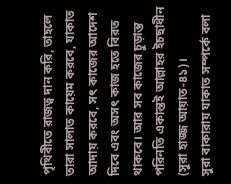পৃথিবীতে রাজত্ব দান করি, তাহলে তারা সালাত কায়েম করবে, যাকাত আদায় করবে, সৎ কাজের আদেশ দিবে এবং অসৎ কাজ হতে বিরত থাকবে। আর সব কাজের চুড়ান্ত পরিনতি একান্তই আল্লাহর ইচছাধীন (সুরা হাজ্জ আয়াত-৪১)।
সুরা বাকারায় যাকাত সম্পর্কে বলা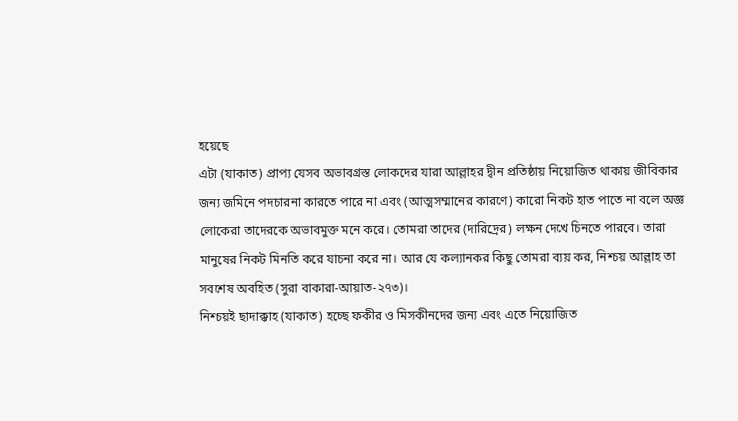হয়েছে
এটা (যাকাত) প্রাপ্য যেসব অভাবগ্রস্ত লোকদের যারা আল্লাহর দ্বীন প্রতিষ্ঠায় নিয়োজিত থাকায় জীবিকার জন্য জমিনে পদচারনা কারতে পারে না এবং (আত্মসম্মানের কারণে) কারো নিকট হাত পাতে না বলে অজ্ঞ লোকেরা তাদেরকে অভাবমুক্ত মনে করে। তোমরা তাদের (দারিদ্রের) লক্ষন দেখে চিনতে পারবে। তারা মানুষের নিকট মিনতি করে যাচনা করে না। আর যে কল্যানকর কিছু তোমরা ব্যয় কর, নিশ্চয় আল্লাহ তা সবশেষ অবহিত (সুরা বাকারা-আয়াত-২৭৩)।
নিশ্চয়ই ছাদাক্কাহ (যাকাত) হচ্ছে ফকীর ও মিসকীনদের জন্য এবং এতে নিয়োজিত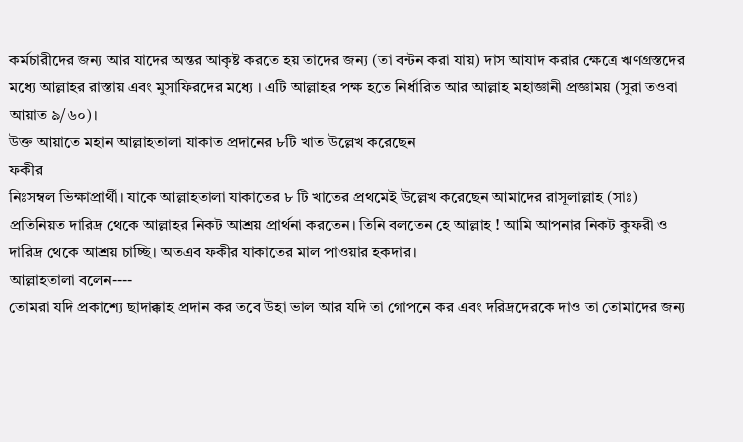কর্মচারীদের জন্য আর যাদের অন্তর আকৃষ্ট করতে হয় তাদের জন্য (তা বন্টন করা যায়) দাস আযাদ করার ক্ষেত্রে ঋণগ্রস্তদের মধ্যে আল্লাহর রাস্তায় এবং মুসাফিরদের মধ্যে । এটি আল্লাহর পক্ষ হতে নির্ধারিত আর আল্লাহ মহাজ্ঞানী প্রজ্ঞাময় (সুরা তওবা আয়াত ৯/৬০)।
উক্ত আয়াতে মহান আল্লাহতালা যাকাত প্রদানের ৮টি খাত উল্লেখ করেছেন
ফকীর
নিঃসম্বল ভিক্ষাপ্রার্থী। যাকে আল্লাহতালা যাকাতের ৮ টি খাতের প্রথমেই উল্লেখ করেছেন আমাদের রাসূলাল্লাহ (সাঃ) প্রতিনিয়ত দারিদ্র থেকে আল্লাহর নিকট আশ্রয় প্রার্থনা করতেন। তিনি বলতেন হে আল্লাহ ! আমি আপনার নিকট কুফরী ও দারিদ্র থেকে আশ্রয় চাচ্ছি। অতএব ফকীর যাকাতের মাল পাওয়ার হকদার।
আল্লাহতালা বলেন----
তোমরা যদি প্রকাশ্যে ছাদাক্কাহ প্রদান কর তবে উহা ভাল আর যদি তা গোপনে কর এবং দরিদ্রদেরকে দাও তা তোমাদের জন্য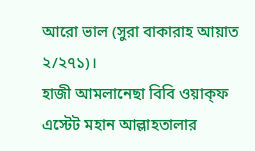আরো ভাল (সুরা বাকারাহ আয়াত ২/২৭১)।
হাজী আমলানেছা বিবি ওয়াক্ফ এস্টেট মহান আল্লাহতালার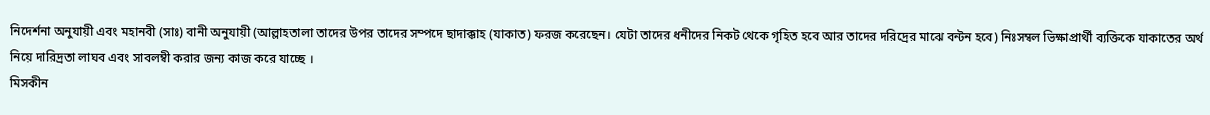নিদের্শনা অনুযায়ী এবং মহানবী (সাঃ) বানী অনুযায়ী (আল্লাহতালা তাদের উপর তাদের সম্পদে ছাদাক্কাহ (যাকাত) ফরজ করেছেন। যেটা তাদের ধনীদের নিকট থেকে গৃহিত হবে আর তাদের দরিদ্রের মাঝে বন্টন হবে) নিঃসম্বল ভিক্ষাপ্রার্থী ব্যক্তিকে যাকাতের অর্থ নিয়ে দারিদ্রতা লাঘব এবং সাবলম্বী করার জন্য কাজ করে যাচ্ছে ।
মিসকীন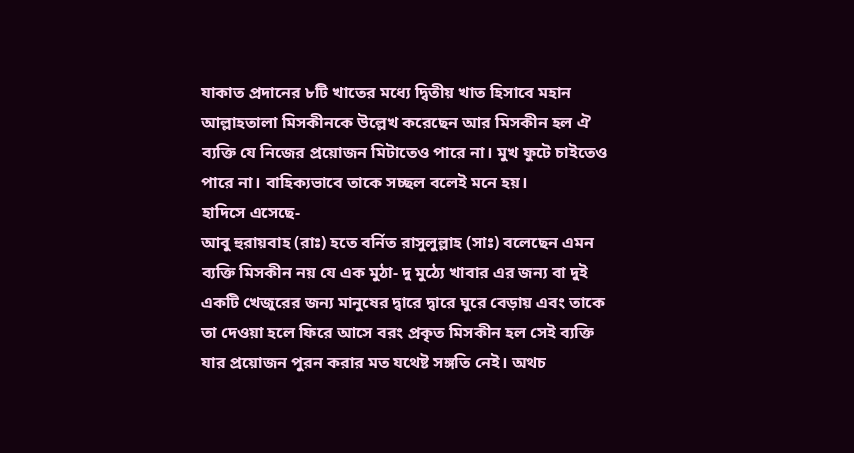যাকাত প্রদানের ৮টি খাতের মধ্যে দ্বিতীয় খাত হিসাবে মহান আল্লাহতালা মিসকীনকে উল্লেখ করেছেন আর মিসকীন হল ঐ ব্যক্তি যে নিজের প্রয়োজন মিটাতেও পারে না। মুখ ফুটে চাইতেও পারে না। বাহিক্যভাবে তাকে সচ্ছল বলেই মনে হয়।
হাদিসে এসেছে-
আবু হুরায়বাহ (রাঃ) হতে বর্নিত রাসুলুল্লাহ (সাঃ) বলেছেন এমন ব্যক্তি মিসকীন নয় যে এক মুঠা- দু মুঠ্যে খাবার এর জন্য বা দুই একটি খেজুরের জন্য মানুষের দ্বারে দ্বারে ঘুরে বেড়ায় এবং তাকে তা দেওয়া হলে ফিরে আসে বরং প্রকৃত মিসকীন হল সেই ব্যক্তি যার প্রয়োজন পুরন করার মত যথেষ্ট সঙ্গতি নেই। অথচ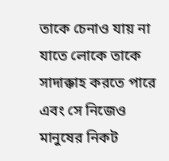তাকে চেনাও যায় না যাতে লোকে তাকে সাদাক্কাহ করতে পারে এবং সে নিজেও মানুষের নিকট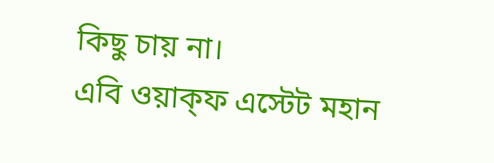কিছু চায় না।
এবি ওয়াক্ফ এস্টেট মহান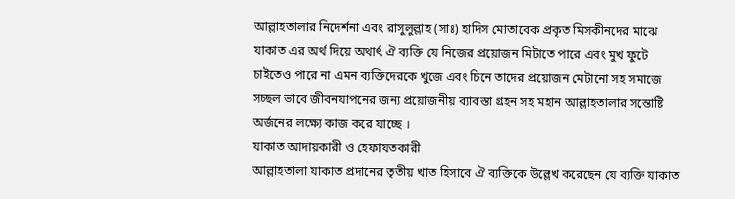আল্লাহতালার নিদের্শনা এবং রাসুলুল্লাহ (সাঃ) হাদিস মোতাবেক প্রকৃত মিসকীনদের মাঝে যাকাত এর অর্থ দিয়ে অথার্ৎ ঐ ব্যক্তি যে নিজের প্রয়োজন মিটাতে পারে এবং মুখ ফুটে চাইতেও পারে না এমন ব্যক্তিদেরকে খুজে এবং চিনে তাদের প্রয়োজন মেটানো সহ সমাজে সচ্ছল ভাবে জীবনযাপনের জন্য প্রয়োজনীয় ব্যাবস্তা গ্রহন সহ মহান আল্লাহতালার সন্তোষ্টি অর্জনের লক্ষ্যে কাজ করে যাচ্ছে ।
যাকাত আদায়কারী ও হেফাযতকারী
আল্লাহতালা যাকাত প্রদানের তৃতীয় খাত হিসাবে ঐ ব্যক্তিকে উল্লেখ করেছেন যে ব্যক্তি যাকাত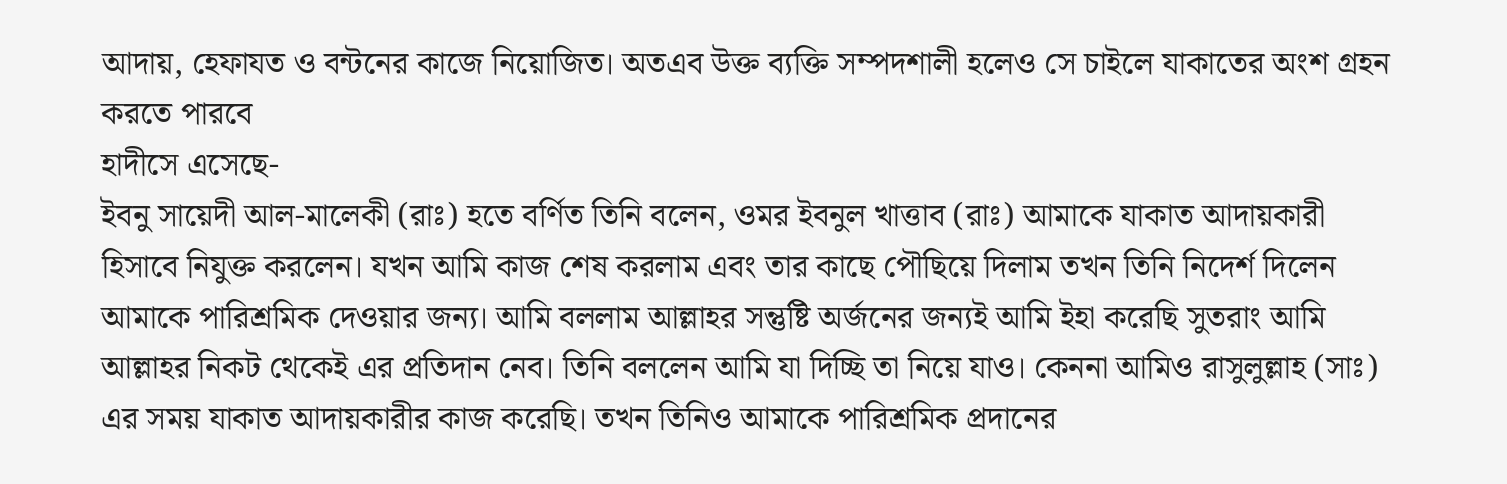আদায়, হেফাযত ও বন্টনের কাজে নিয়োজিত। অতএব উক্ত ব্যক্তি সম্পদশালী হলেও সে চাইলে যাকাতের অংশ গ্রহন করতে পারবে
হাদীসে এসেছে-
ইবনু সায়েদী আল-মালেকী (রাঃ) হতে বর্ণিত তিনি বলেন, ওমর ইবনুল খাত্তাব (রাঃ) আমাকে যাকাত আদায়কারী হিসাবে নিযুক্ত করলেন। যখন আমি কাজ শেষ করলাম এবং তার কাছে পৌছিয়ে দিলাম তখন তিনি নিদের্শ দিলেন আমাকে পারিশ্রমিক দেওয়ার জন্য। আমি বললাম আল্লাহর সন্তুষ্টি অর্জনের জন্যই আমি ইহা করেছি সুতরাং আমি আল্লাহর নিকট থেকেই এর প্রতিদান নেব। তিনি বললেন আমি যা দিচ্ছি তা নিয়ে যাও। কেননা আমিও রাসুলুল্লাহ (সাঃ) এর সময় যাকাত আদায়কারীর কাজ করেছি। তখন তিনিও আমাকে পারিশ্রমিক প্রদানের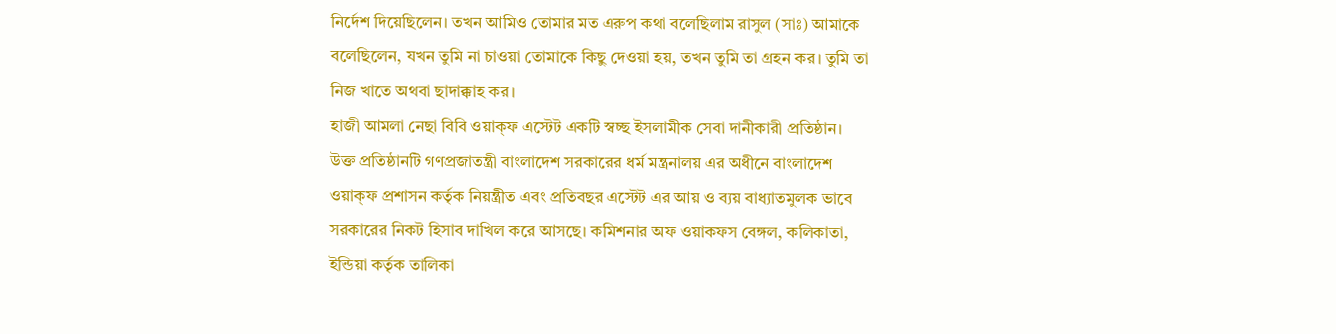নির্দেশ দিয়েছিলেন। তখন আমিও তোমার মত এরুপ কথা বলেছিলাম রাসুল (সাঃ) আমাকে বলেছিলেন, যখন তুমি না চাওয়া তোমাকে কিছু দেওয়া হয়, তখন তুমি তা গ্রহন কর। তুমি তা নিজ খাতে অথবা ছাদাক্কাহ কর।
হাজী আমলা নেছা বিবি ওয়াক্ফ এস্টেট একটি স্বচ্ছ ইসলামীক সেবা দানীকারী প্রতিষ্ঠান। উক্ত প্রতিষ্ঠানটি গণপ্রজাতন্ত্রী বাংলাদেশ সরকারের ধর্ম মন্ত্রনালয় এর অধীনে বাংলাদেশ ওয়াক্ফ প্রশাসন কর্তৃক নিয়ন্ত্রীত এবং প্রতিবছর এস্টেট এর আয় ও ব্যয় বাধ্যাতমুলক ভাবে সরকারের নিকট হিসাব দাখিল করে আসছে। কমিশনার অফ ওয়াকফস বেঙ্গল, কলিকাতা, ইন্ডিয়া কর্তৃক তালিকা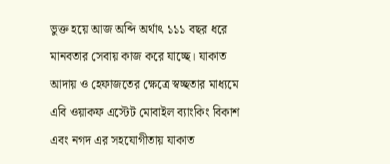ভুক্ত হয়ে আজ অব্দি অর্থাৎ ১১১ বছর ধরে মানবতার সেবায় কাজ করে যাচ্ছে। যাকাত আদায় ও হেফাজতের ক্ষেত্রে স্বচ্ছতার মাধ্যমে এবি ওয়াকফ এস্টেট মোবাইল ব্যাংকিং বিকাশ এবং নগদ এর সহযোগীতায় যাকাত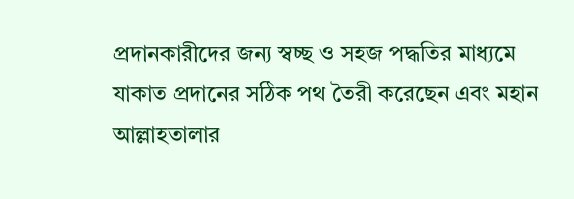প্রদানকারীদের জন্য স্বচ্ছ ও সহজ পদ্ধতির মাধ্যমে যাকাত প্রদানের সঠিক পথ তৈরী করেছেন এবং মহান আল্লাহতালার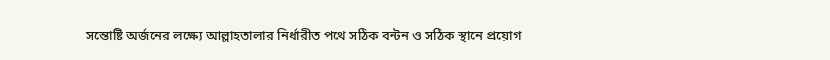সন্তোষ্টি অর্জনের লক্ষ্যে আল্লাহতালার নির্ধারীত পথে সঠিক বন্টন ও সঠিক স্থানে প্রয়োগ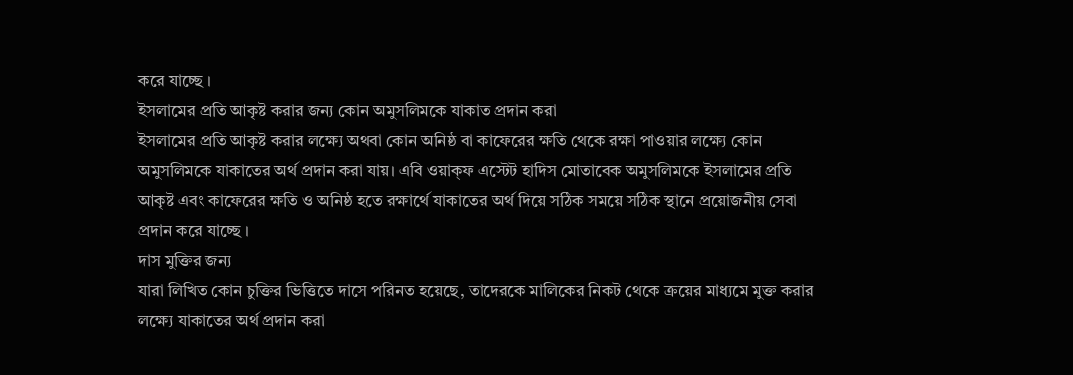করে যাচ্ছে ।
ইসলামের প্রতি আকৃষ্ট করার জন্য কোন অমুসলিমকে যাকাত প্রদান করা
ইসলামের প্রতি আকৃষ্ট করার লক্ষ্যে অথবা কোন অনিষ্ঠ বা কাফেরের ক্ষতি থেকে রক্ষা পাওয়ার লক্ষ্যে কোন অমুসলিমকে যাকাতের অর্থ প্রদান করা যায়। এবি ওয়াক্ফ এস্টেট হাদিস মোতাবেক অমুসলিমকে ইসলামের প্রতি আকৃষ্ট এবং কাফেরের ক্ষতি ও অনিষ্ঠ হতে রক্ষার্থে যাকাতের অর্থ দিয়ে সঠিক সময়ে সঠিক স্থানে প্রয়োজনীয় সেবা প্রদান করে যাচ্ছে ।
দাস মুক্তির জন্য
যারা লিখিত কোন চুক্তির ভিত্তিতে দাসে পরিনত হয়েছে, তাদেরকে মালিকের নিকট থেকে ক্রয়ের মাধ্যমে মুক্ত করার লক্ষ্যে যাকাতের অর্থ প্রদান করা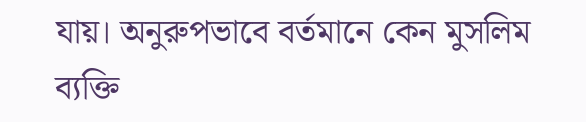যায়। অনুরুপভাবে বর্তমানে কেন মুসলিম ব্যক্তি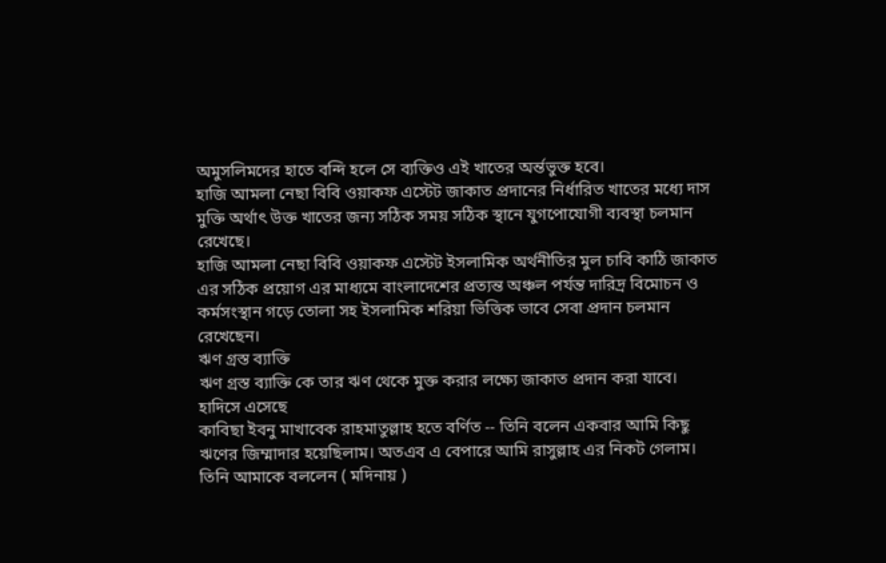অমুসলিমদের হাতে বন্দি হলে সে ব্যক্তিও এই খাতের অর্ন্তভুক্ত হবে।
হাজি আমলা নেছা বিবি ওয়াকফ এস্টেট জাকাত প্রদানের নির্ধারিত খাতের মধ্যে দাস মুক্তি অর্থাৎ উক্ত খাতের জন্য সঠিক সময় সঠিক স্থানে যুগপোযোগী ব্যবস্থা চলমান রেখেছে।
হাজি আমলা নেছা বিবি ওয়াকফ এস্টেট ইসলামিক অর্থনীতির মুল চাবি কাঠি জাকাত এর সঠিক প্রয়োগ এর মাধ্যমে বাংলাদেশের প্রত্যন্ত অঞ্চল পর্যন্ত দারিদ্র বিমোচন ও কর্মসংস্থান গড়ে তোলা সহ ইসলামিক শরিয়া ভিত্তিক ভাবে সেবা প্রদান চলমান রেখেছেন।
ঋণ গ্রস্ত ব্যাক্তি
ঋণ গ্রস্ত ব্যাক্তি কে তার ঋণ থেকে মুক্ত করার লক্ষ্যে জাকাত প্রদান করা যাবে।
হাদিসে এসেছে
কাবিছা ইবনু মাখাবেক রাহমাতুল্লাহ হতে বর্ণিত -- তিনি বলেন একবার আমি কিছু ঋণের জিম্মাদার হয়েছিলাম। অতএব এ বেপারে আমি রাসুল্লাহ এর নিকট গেলাম। তিনি আমাকে বললেন ( মদিনায় )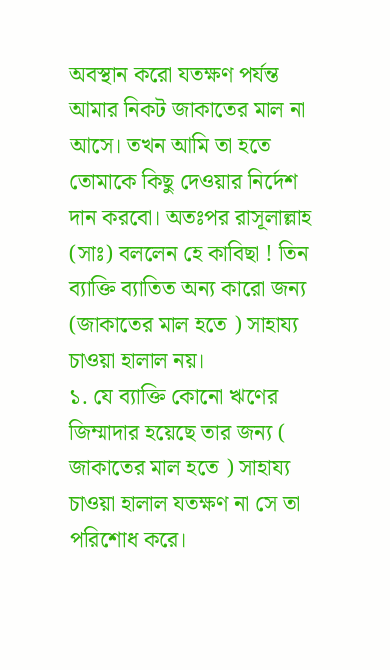অবস্থান করো যতক্ষণ পর্যন্ত আমার নিকট জাকাতের মাল না আসে। তখন আমি তা হতে তোমাকে কিছু দেওয়ার নির্দেশ দান করবো। অতঃপর রাসূলাল্লাহ (সাঃ) বললেন হে কাবিছা ! তিন ব্যাক্তি ব্যাতিত অন্য কারো জন্য (জাকাতের মাল হতে ) সাহায্য চাওয়া হালাল নয়।
১. যে ব্যাক্তি কোনো ঋণের জিম্মাদার হয়েছে তার জন্য ( জাকাতের মাল হতে ) সাহায্য চাওয়া হালাল যতক্ষণ না সে তা পরিশোধ করে।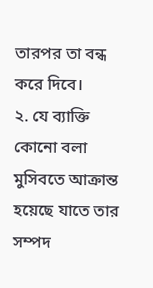তারপর তা বন্ধ করে দিবে।
২. যে ব্যাক্তি কোনো বলা মুসিবতে আক্রান্ত হয়েছে যাতে তার সম্পদ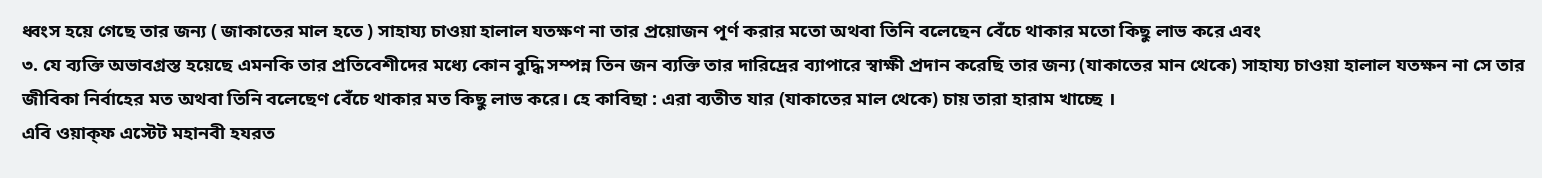ধ্বংস হয়ে গেছে তার জন্য ( জাকাতের মাল হতে ) সাহায্য চাওয়া হালাল যতক্ষণ না তার প্রয়োজন পূর্ণ করার মতো অথবা তিনি বলেছেন বেঁচে থাকার মতো কিছু লাভ করে এবং
৩. যে ব্যক্তি অভাবগ্রস্ত হয়েছে এমনকি তার প্রতিবেশীদের মধ্যে কোন বুদ্ধি সম্পন্ন তিন জন ব্যক্তি তার দারিদ্রের ব্যাপারে স্বাক্ষী প্রদান করেছি তার জন্য (যাকাতের মান থেকে) সাহায্য চাওয়া হালাল যতক্ষন না সে তার জীবিকা নির্বাহের মত অথবা তিনি বলেছেণ বেঁচে থাকার মত কিছু লাভ করে। হে কাবিছা : এরা ব্যতীত যার (যাকাতের মাল থেকে) চায় তারা হারাম খাচ্ছে ।
এবি ওয়াক্ফ এস্টেট মহানবী হযরত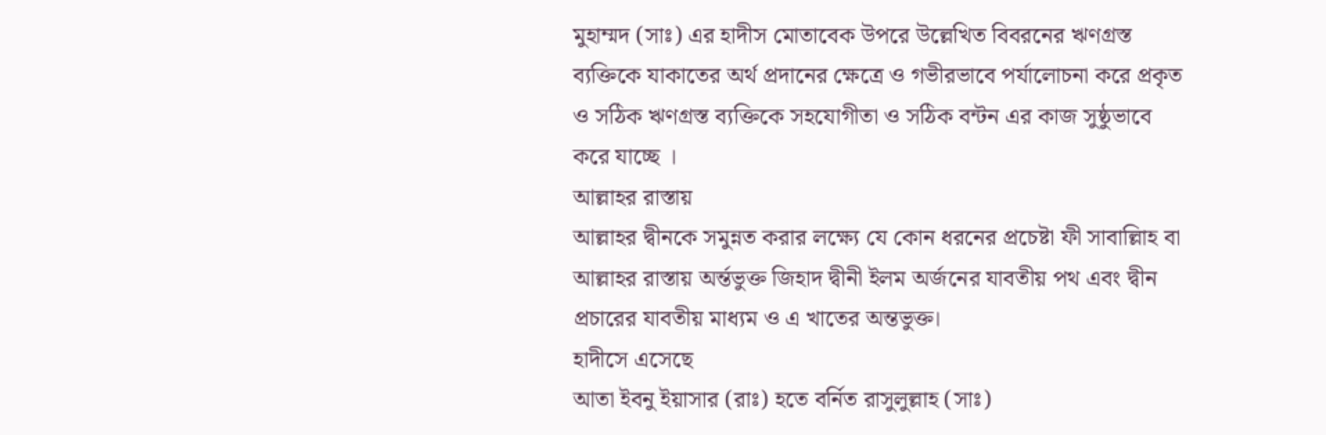মুহাম্মদ (সাঃ) এর হাদীস মোতাবেক উপরে উল্লেখিত বিবরনের ঋণগ্রস্ত ব্যক্তিকে যাকাতের অর্থ প্রদানের ক্ষেত্রে ও গভীরভাবে পর্যালোচনা করে প্রকৃত ও সঠিক ঋণগ্রস্ত ব্যক্তিকে সহযোগীতা ও সঠিক বন্টন এর কাজ সুষ্ঠুভাবে করে যাচ্ছে ।
আল্লাহর রাস্তায়
আল্লাহর দ্বীনকে সমুন্নত করার লক্ষ্যে যে কোন ধরনের প্রচেষ্টা ফী সাবাল্লিাহ বা আল্লাহর রাস্তায় অর্ন্তভুক্ত জিহাদ দ্বীনী ইলম অর্জনের যাবতীয় পথ এবং দ্বীন প্রচারের যাবতীয় মাধ্যম ও এ খাতের অন্তভুক্ত।
হাদীসে এসেছে
আতা ইবনু ইয়াসার (রাঃ) হতে বর্নিত রাসুলুল্লাহ (সাঃ)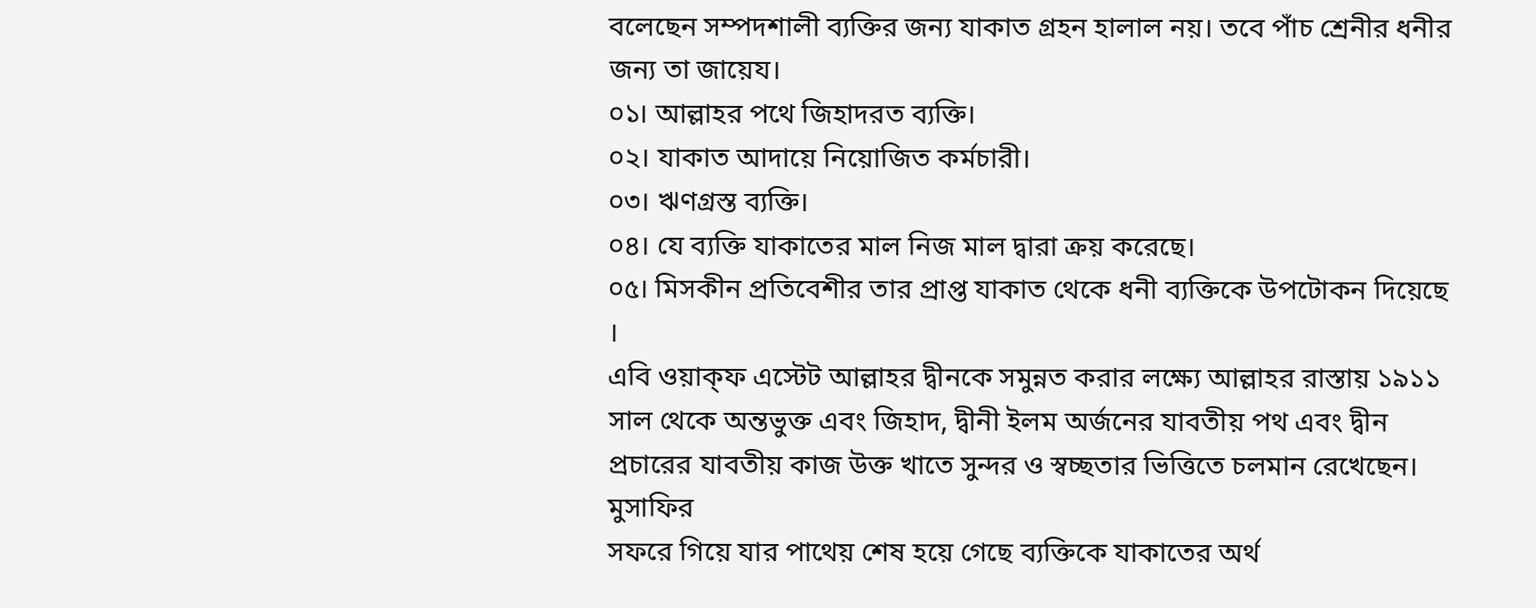বলেছেন সম্পদশালী ব্যক্তির জন্য যাকাত গ্রহন হালাল নয়। তবে পাঁচ শ্রেনীর ধনীর জন্য তা জায়েয।
০১। আল্লাহর পথে জিহাদরত ব্যক্তি।
০২। যাকাত আদায়ে নিয়োজিত কর্মচারী।
০৩। ঋণগ্রস্ত ব্যক্তি।
০৪। যে ব্যক্তি যাকাতের মাল নিজ মাল দ্বারা ক্রয় করেছে।
০৫। মিসকীন প্রতিবেশীর তার প্রাপ্ত যাকাত থেকে ধনী ব্যক্তিকে উপটোকন দিয়েছে ।
এবি ওয়াক্ফ এস্টেট আল্লাহর দ্বীনকে সমুন্নত করার লক্ষ্যে আল্লাহর রাস্তায় ১৯১১ সাল থেকে অন্তভুক্ত এবং জিহাদ, দ্বীনী ইলম অর্জনের যাবতীয় পথ এবং দ্বীন প্রচারের যাবতীয় কাজ উক্ত খাতে সুন্দর ও স্বচ্ছতার ভিত্তিতে চলমান রেখেছেন।
মুসাফির
সফরে গিয়ে যার পাথেয় শেষ হয়ে গেছে ব্যক্তিকে যাকাতের অর্থ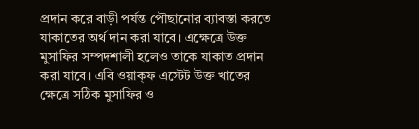প্রদান করে বাড়ী পর্যন্ত পৌছানোর ব্যাবস্তা করতে যাকাতের অর্থ দান করা যাবে। এক্ষেত্রে উক্ত মুসাফির সম্পদশালী হলেও তাকে যাকাত প্রদান করা যাবে। এবি ওয়াক্ফ এস্টেট উক্ত খাতের ক্ষেত্রে সঠিক মুসাফির ও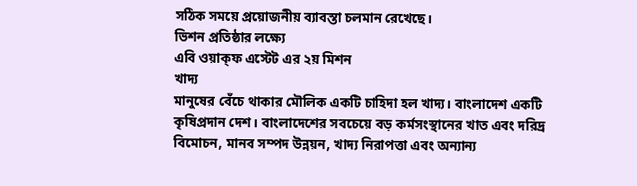সঠিক সময়ে প্রয়োজনীয় ব্যাবস্তা চলমান রেখেছে।
ভিশন প্রতিষ্ঠার লক্ষ্যে
এবি ওয়াক্ফ এস্টেট এর ২য় মিশন
খাদ্য
মানুষের বেঁচে থাকার মৌলিক একটি চাহিদা হল খাদ্য। বাংলাদেশ একটি কৃষিপ্রদান দেশ। বাংলাদেশের সবচেয়ে বড় কর্মসংস্থানের খাত এবং দরিদ্র বিমোচন, মানব সম্পদ উন্নয়ন, খাদ্য নিরাপত্তা এবং অন্যান্য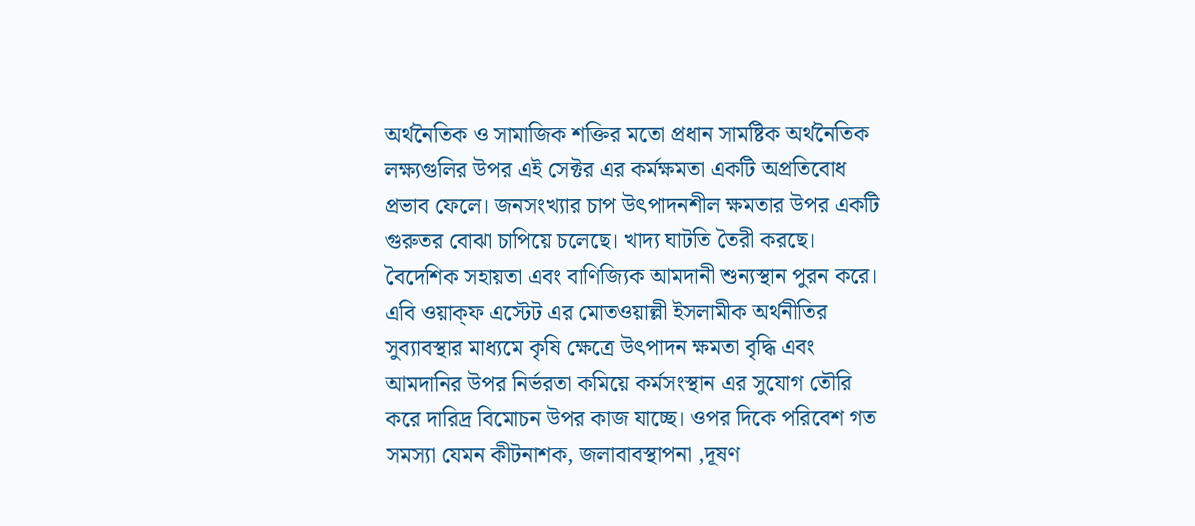অর্থনৈতিক ও সামাজিক শক্তির মতো প্রধান সামষ্টিক অর্থনৈতিক লক্ষ্যগুলির উপর এই সেক্টর এর কর্মক্ষমতা একটি অপ্রতিবোধ প্রভাব ফেলে। জনসংখ্যার চাপ উৎপাদনশীল ক্ষমতার উপর একটি গুরুতর বোঝা চাপিয়ে চলেছে। খাদ্য ঘাটতি তৈরী করছে। বৈদেশিক সহায়তা এবং বাণিজ্যিক আমদানী শুন্যস্থান পুরন করে। এবি ওয়াক্ফ এস্টেট এর মোতওয়াল্লী ইসলামীক অর্থনীতির সুব্যাবস্থার মাধ্যমে কৃষি ক্ষেত্রে উৎপাদন ক্ষমতা বৃদ্ধি এবং আমদানির উপর নির্ভরতা কমিয়ে কর্মসংস্থান এর সুযোগ তৌরি করে দারিদ্র বিমোচন উপর কাজ যাচ্ছে। ওপর দিকে পরিবেশ গত সমস্যা যেমন কীটনাশক, জলাবাবস্থাপনা ,দূষণ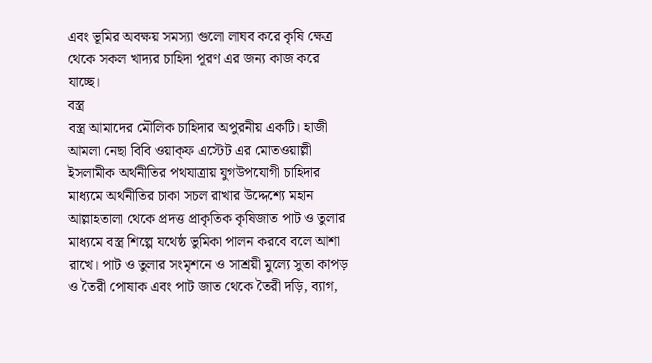এবং ভূমির অবক্ষয় সমস্যা গুলো লাঘব করে কৃষি ক্ষেত্র থেকে সকল খাদ্যর চাহিদা পূরণ এর জন্য কাজ করে যাচ্ছে।
বস্ত্র
বস্ত্র আমাদের মৌলিক চাহিদার অপুরনীয় একটি। হাজী আমলা নেছা বিবি ওয়াক্ফ এস্টেট এর মোতওয়াল্লী ইসলামীক অর্থনীতির পথযাত্রায় যুগউপযোগী চাহিদার মাধ্যমে অর্থনীতির চাকা সচল রাখার উদ্দেশ্যে মহান আল্লাহতালা থেকে প্রদত্ত প্রাকৃতিক কৃষিজাত পাট ও তুলার মাধ্যমে বস্ত্র শিল্পে যথেষ্ঠ ভুমিকা পালন করবে বলে আশা রাখে। পাট ও তুলার সংমৃশনে ও সাশ্রয়ী মুল্যে সুতা কাপড় ও তৈরী পোষাক এবং পাট জাত থেকে তৈরী দড়ি, ব্যাগ,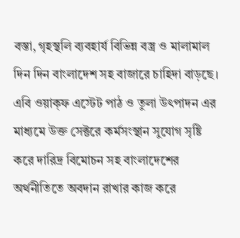বস্তা, গৃহস্থলি ব্যবহার্য বিভিন্ন বস্ত্র ও মালামাল দিন দিন বাংলাদেশ সহ বাজারে চাহিদা বাড়ছে। এবি ওয়াক্ফ এস্টেট পাঠ ও তুলা উৎপাদন এর মাধ্যমে উক্ত সেক্টরে কর্মসংস্থান সুযোগ সৃষ্টি করে দারিদ্র বিমোচন সহ বাংলাদেশের অর্থনীতিতে অবদান রাখার কাজ করে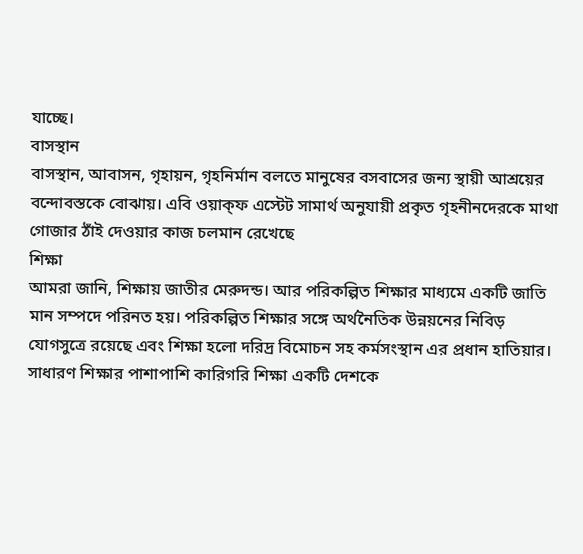যাচ্ছে।
বাসস্থান
বাসস্থান, আবাসন, গৃহায়ন, গৃহনির্মান বলতে মানুষের বসবাসের জন্য স্থায়ী আশ্রয়ের বন্দোবস্তকে বোঝায়। এবি ওয়াক্ফ এস্টেট সামার্থ অনুযায়ী প্রকৃত গৃহনীনদেরকে মাথা গোজার ঠাঁই দেওয়ার কাজ চলমান রেখেছে
শিক্ষা
আমরা জানি, শিক্ষায় জাতীর মেরুদন্ড। আর পরিকল্পিত শিক্ষার মাধ্যমে একটি জাতি মান সম্পদে পরিনত হয়। পরিকল্পিত শিক্ষার সঙ্গে অর্থনৈতিক উন্নয়নের নিবিড় যোগসুত্রে রয়েছে এবং শিক্ষা হলো দরিদ্র বিমোচন সহ কর্মসংস্থান এর প্রধান হাতিয়ার। সাধারণ শিক্ষার পাশাপাশি কারিগরি শিক্ষা একটি দেশকে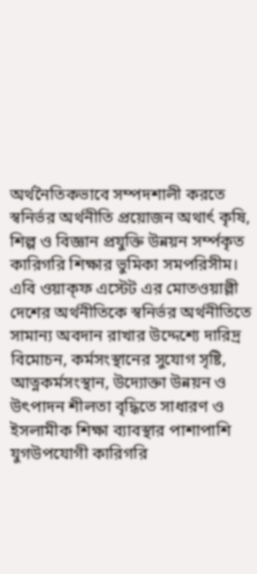অর্থনৈতিকভাবে সম্পদশালী করতে স্বনির্ভর অর্থনীতি প্রয়োজন অথার্ৎ কৃষি, শিল্প ও বিজ্ঞান প্রযুক্তি উন্নয়ন সর্ম্পকৃত কারিগরি শিক্ষার ভুমিকা সমপরিসীম। এবি ওয়াক্ফ এস্টেট এর মোতওয়াল্লী দেশের অর্থনীতিকে স্বনির্ভর অর্থনীতিতে সামান্য অবদান রাখার উদ্দেশ্যে দারিদ্র বিমোচন, কর্মসংস্থানের সুযোগ সৃষ্টি, আত্নকর্মসংস্থান, উদ্যোক্তা উন্নয়ন ও উৎপাদন শীলতা বৃদ্ধিতে সাধারণ ও ইসলামীক শিক্ষা ব্যাবস্থার পাশাপাশি যুগউপযোগী কারিগরি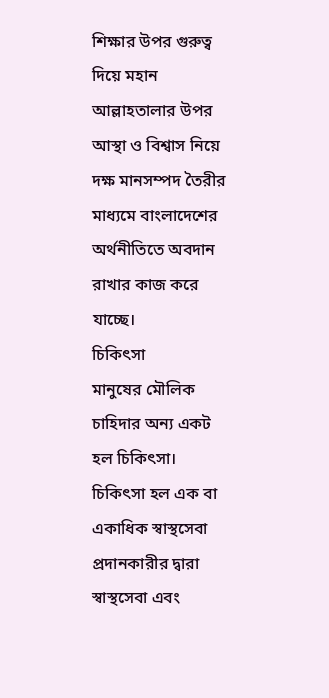শিক্ষার উপর গুরুত্ব দিয়ে মহান আল্লাহতালার উপর আস্থা ও বিশ্বাস নিয়ে দক্ষ মানসম্পদ তৈরীর মাধ্যমে বাংলাদেশের অর্থনীতিতে অবদান রাখার কাজ করে যাচ্ছে।
চিকিৎসা
মানুষের মৌলিক চাহিদার অন্য একট হল চিকিৎসা। চিকিৎসা হল এক বা একাধিক স্বাস্থসেবা প্রদানকারীর দ্বারা স্বাস্থসেবা এবং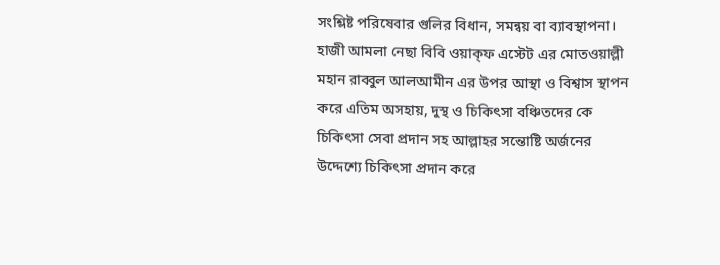সংশ্লিষ্ট পরিষেবার গুলির বিধান, সমন্বয় বা ব্যাবস্থাপনা। হাজী আমলা নেছা বিবি ওয়াক্ফ এস্টেট এর মোতওয়াল্লী মহান রাব্বুল আলআমীন এর উপর আস্থা ও বিশ্বাস স্থাপন করে এতিম অসহায়, দুস্থ ও চিকিৎসা বঞ্চিতদের কে চিকিৎসা সেবা প্রদান সহ আল্লাহর সন্তোষ্টি অর্জনের উদ্দেশ্যে চিকিৎসা প্রদান করে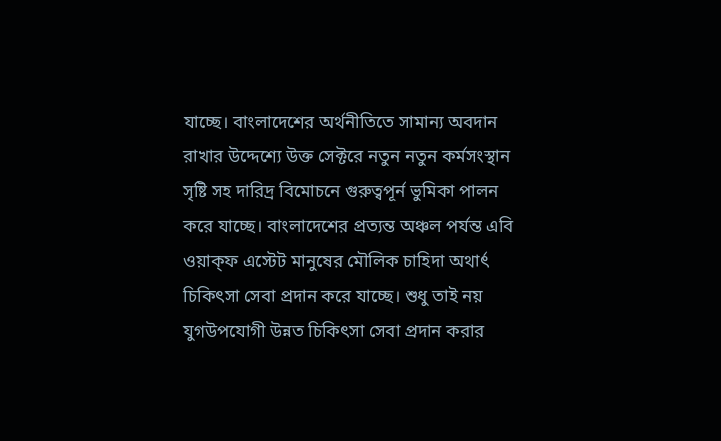যাচ্ছে। বাংলাদেশের অর্থনীতিতে সামান্য অবদান রাখার উদ্দেশ্যে উক্ত সেক্টরে নতুন নতুন কর্মসংস্থান সৃষ্টি সহ দারিদ্র বিমোচনে গুরুত্বপূর্ন ভুমিকা পালন করে যাচ্ছে। বাংলাদেশের প্রত্যন্ত অঞ্চল পর্যন্ত এবি ওয়াক্ফ এস্টেট মানুষের মৌলিক চাহিদা অথার্ৎ চিকিৎসা সেবা প্রদান করে যাচ্ছে। শুধু তাই নয় যুগউপযোগী উন্নত চিকিৎসা সেবা প্রদান করার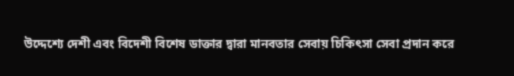উদ্দেশ্যে দেশী এবং বিদেশী বিশেষ ডাক্তার দ্বারা মানবতার সেবায় চিকিৎসা সেবা প্রদান করে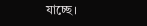যাচ্ছে।